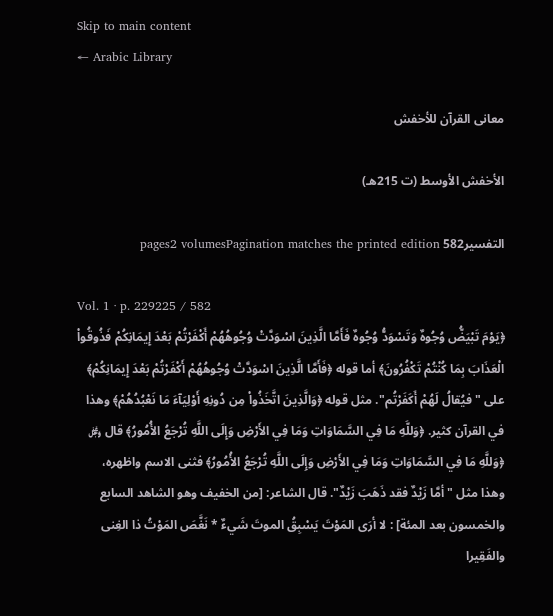Skip to main content
← Arabic Library

معانى القرآن للأخفش

الأخفش الأوسط (ت 215هـ)

التفسير582 pages2 volumesPagination matches the printed edition

Vol. 1 · p. 229225 / 582
﴿يَوْمَ تَبْيَضُّ وُجُوهٌ وَتَسْوَدُّ وُجُوهٌ فَأَمَّا الَّذِينَ اسْوَدَّتْ وُجُوهُهُمْ أَكْفَرْتُمْ بَعْدَ إِيمَانِكُمْ فَذُوقُواْ الْعَذَابَ بِمَا كُنْتُمْ تَكْفُرُونَ﴾ أما قوله ﴿فَأَمَّا الَّذِينَ اسْوَدَّتْ وُجُوهُهُمْ أَكْفَرْتُمْ بَعْدَ إِيمَانِكُمْ﴾ على "فيُقالُ لَهُمْ أَكَفَرْتُم". مثل قوله ﴿وَالَّذِينَ اتَّخَذُواْ مِن دُونِهِ أَوْلِيَآءَ مَا نَعْبُدُهُمْ﴾ وهذا في القرآن كثير. ﴿وَللَّهِ مَا فِي السَّمَاوَاتِ وَمَا فِي الأَرْضِ وَإِلَى اللَّهِ تُرْجَعُ الأُمُورُ﴾ قال ﷿ ﴿وَللَّهِ مَا فِي السَّمَاوَاتِ وَمَا فِي الأَرْضِ وَإِلَى اللَّهِ تُرْجَعُ الأُمُورُ﴾ فثنى الاسم واظهره، وهذا مثل "أمَّا زَيْدٌ فقد ذَهَبَ زَيْدٌ". قال الشاعر: [من الخفيف وهو الشاهد السابع والخمسون بعد المئة] : لا أرَى المَوْتَ يَسْبِقُ الموتَ شَيءٌ * نَغَّصَ المَوْتُ ذا الغِنى والفَقِيرا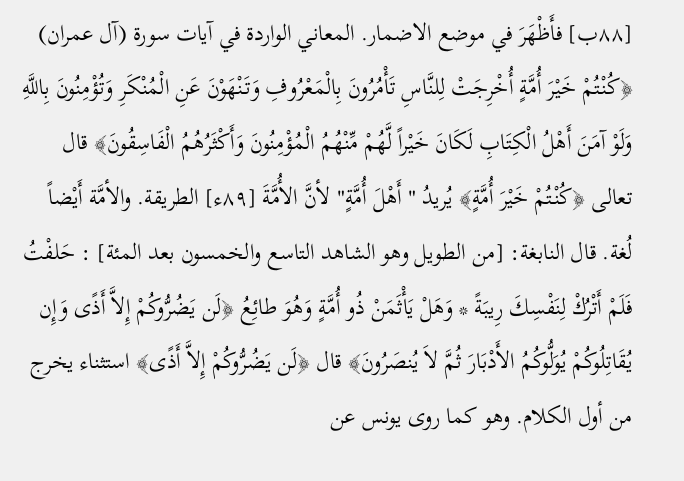[٨٨ب] فأَظْهَرَ في موضع الاضمار. المعاني الواردة في آيات سورة (آل عمران) ﴿كُنْتُمْ خَيْرَ أُمَّةٍ أُخْرِجَتْ لِلنَّاسِ تَأْمُرُونَ بِالْمَعْرُوفِ وَتَنْهَوْنَ عَنِ الْمُنْكَرِ وَتُؤْمِنُونَ بِاللَّهِ وَلَوْ آمَنَ أَهْلُ الْكِتَابِ لَكَانَ خَيْراً لَّهُمْ مِّنْهُمُ الْمُؤْمِنُونَ وَأَكْثَرُهُمُ الْفَاسِقُونَ﴾ قال تعالى ﴿كُنْتُمْ خَيْرَ أُمَّةٍ﴾ يُريدُ "أَهْلَ أُمَّةٍ" لأنَّ الأُمَّةَ [٨٩ء] الطريقة. والأمَّة أَيْضاً لُغة. قال النابغة: [من الطويل وهو الشاهد التاسع والخمسون بعد المئة] : حَلفْتُ فَلَمْ أَتْرُكْ لِنَفْسِكَ رِيبَةً * وَهَلْ يَأْثَمَنْ ذُو أُمَّةٍ وَهُوَ طائِعُ ﴿لَن يَضُرُّوكُمْ إِلاَّ أَذًى وَإِن يُقَاتِلُوكُمْ يُوَلُّوكُمُ الأَدْبَارَ ثُمَّ لاَ يُنصَرُونَ﴾ قال ﴿لَن يَضُرُّوكُمْ إِلاَّ أَذًى﴾ استثناء يخرج من أول الكلام. وهو كما روى يونس عن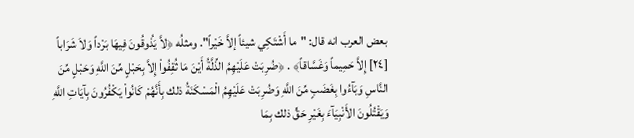بعض العرب انه قال: "ما أَشْتَكِي شيئاً إلاَّ خَيْراً". ومثلُه ﴿لاَّ يَذُوقُونَ فِيهَا بَرْداً وَلاَ شَرَاباً [٢٤] إِلاَّ حَمِيماً وَغَسَّاقاً﴾ . ﴿ضُرِبَتْ عَلَيْهِمُ الذِّلَّةُ أَيْنَ مَا ثُقِفُواْ إِلاَّ بِحَبْلٍ مِّنَ اللَّهِ وَحَبْلٍ مِّنَ النَّاسِ وَبَآءُوا بِغَضَبٍ مِّنَ اللَّهِ وَضُرِبَتْ عَلَيْهِمُ الْمَسْكَنَةُ ذلك بِأَنَّهُمْ كَانُواْ يَكْفُرُونَ بِآيَاتِ اللَّهِ وَيَقْتُلُونَ الأَنْبِيَآءَ بِغَيْرِ حَقٍّ ذلك بِمَا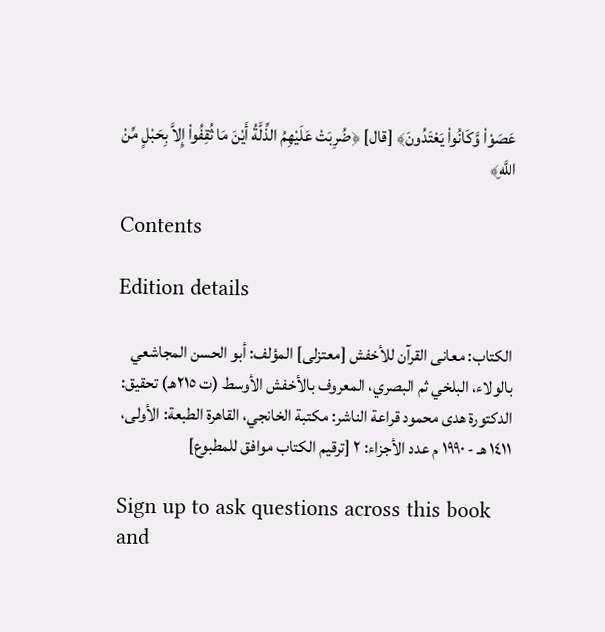عَصَوْاْ وَّكَانُواْ يَعْتَدُونَ﴾ [قال] ﴿ضُرِبَتْ عَلَيْهِمُ الذِّلَّةُ أَيْنَ مَا ثُقِفُواْ إِلاَّ بِحَبْلٍ مِّنْ اللَّهِ﴾

Contents

Edition details

الكتاب: معانى القرآن للأخفش [معتزلى] المؤلف: أبو الحسن المجاشعي بالولاء، البلخي ثم البصري، المعروف بالأخفش الأوسط (ت ٢١٥هـ) تحقيق: الدكتورة هدى محمود قراعة الناشر: مكتبة الخانجي، القاهرة الطبعة: الأولى، ١٤١١ هـ - ١٩٩٠ م عدد الأجزاء: ٢ [ترقيم الكتاب موافق للمطبوع]

Sign up to ask questions across this book and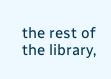the rest of the library,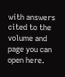with answers cited to the volume and page you can open here.